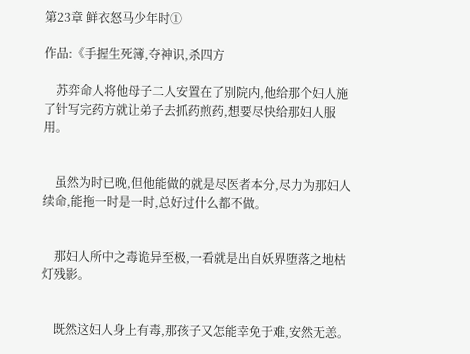第23章 鲜衣怒马少年时①

作品:《手握生死簿,夺神识,杀四方

    苏弈命人将他母子二人安置在了别院内,他给那个妇人施了针写完药方就让弟子去抓药煎药,想要尽快给那妇人服用。


    虽然为时已晚,但他能做的就是尽医者本分,尽力为那妇人续命,能拖一时是一时,总好过什么都不做。


    那妇人所中之毒诡异至极,一看就是出自妖界堕落之地枯灯残影。


    既然这妇人身上有毒,那孩子又怎能幸免于难,安然无恙。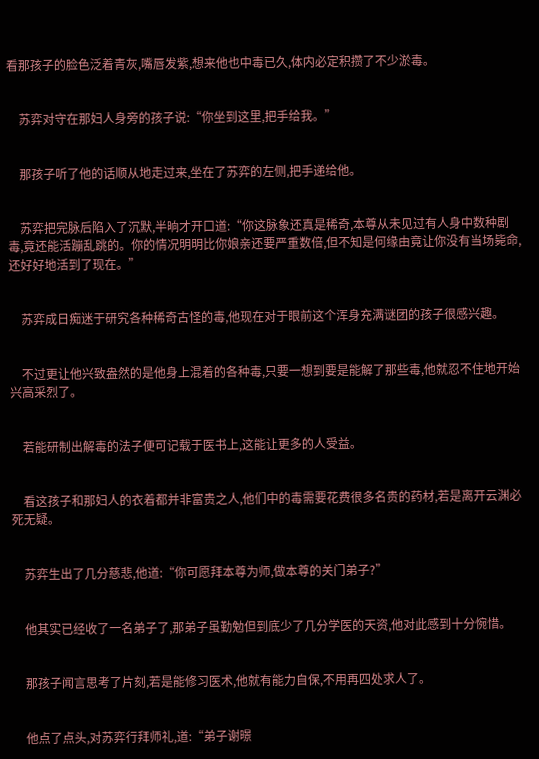看那孩子的脸色泛着青灰,嘴唇发紫,想来他也中毒已久,体内必定积攒了不少淤毒。


    苏弈对守在那妇人身旁的孩子说:“你坐到这里,把手给我。”


    那孩子听了他的话顺从地走过来,坐在了苏弈的左侧,把手递给他。


    苏弈把完脉后陷入了沉默,半晌才开口道:“你这脉象还真是稀奇,本尊从未见过有人身中数种剧毒,竟还能活蹦乱跳的。你的情况明明比你娘亲还要严重数倍,但不知是何缘由竟让你没有当场毙命,还好好地活到了现在。”


    苏弈成日痴迷于研究各种稀奇古怪的毒,他现在对于眼前这个浑身充满谜团的孩子很感兴趣。


    不过更让他兴致盎然的是他身上混着的各种毒,只要一想到要是能解了那些毒,他就忍不住地开始兴高采烈了。


    若能研制出解毒的法子便可记载于医书上,这能让更多的人受益。


    看这孩子和那妇人的衣着都并非富贵之人,他们中的毒需要花费很多名贵的药材,若是离开云渊必死无疑。


    苏弈生出了几分慈悲,他道:“你可愿拜本尊为师,做本尊的关门弟子?”


    他其实已经收了一名弟子了,那弟子虽勤勉但到底少了几分学医的天资,他对此感到十分惋惜。


    那孩子闻言思考了片刻,若是能修习医术,他就有能力自保,不用再四处求人了。


    他点了点头,对苏弈行拜师礼,道:“弟子谢暻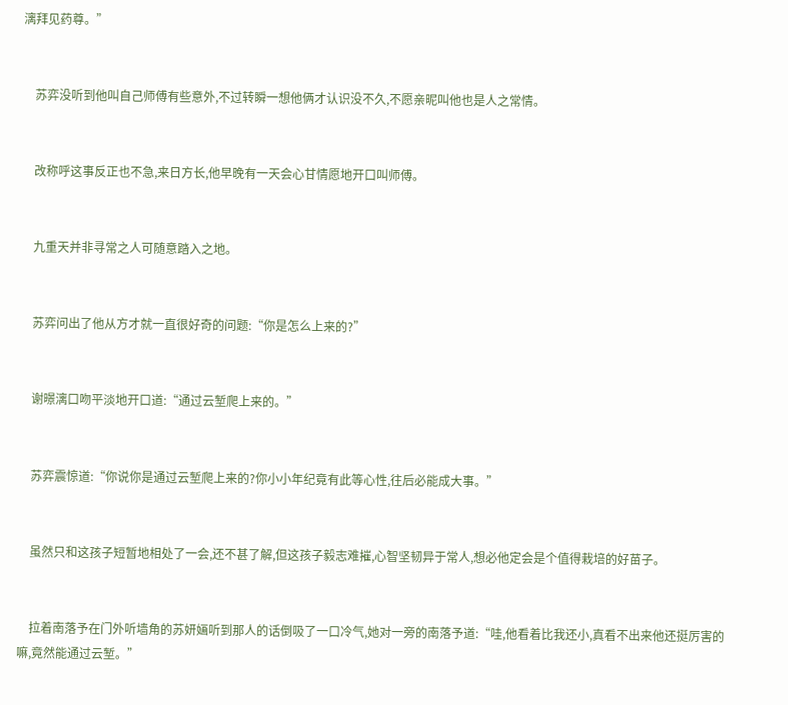漓拜见药尊。”


    苏弈没听到他叫自己师傅有些意外,不过转瞬一想他俩才认识没不久,不愿亲昵叫他也是人之常情。


    改称呼这事反正也不急,来日方长,他早晚有一天会心甘情愿地开口叫师傅。


    九重天并非寻常之人可随意踏入之地。


    苏弈问出了他从方才就一直很好奇的问题:“你是怎么上来的?”


    谢暻漓口吻平淡地开口道:“通过云堑爬上来的。”


    苏弈震惊道:“你说你是通过云堑爬上来的?你小小年纪竟有此等心性,往后必能成大事。”


    虽然只和这孩子短暂地相处了一会,还不甚了解,但这孩子毅志难摧,心智坚韧异于常人,想必他定会是个值得栽培的好苗子。


    拉着南落予在门外听墙角的苏妍婳听到那人的话倒吸了一口冷气,她对一旁的南落予道:“哇,他看着比我还小,真看不出来他还挺厉害的嘛,竟然能通过云堑。”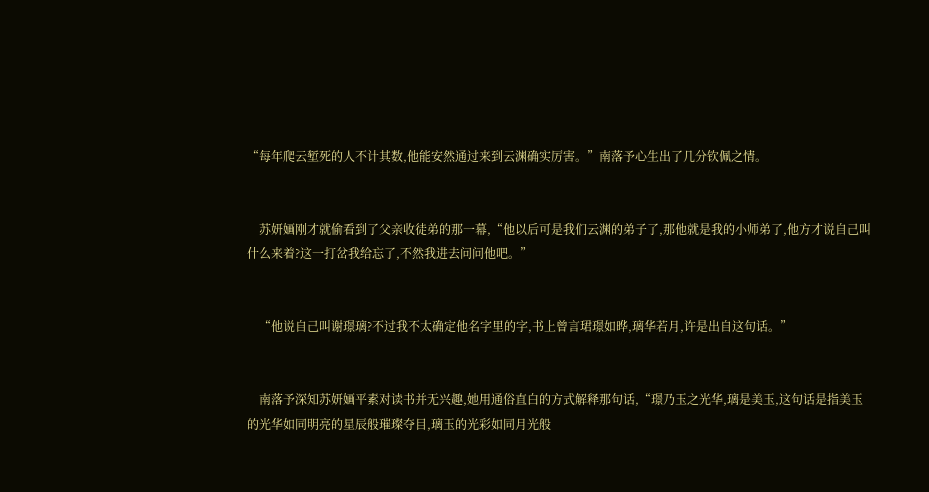“每年爬云堑死的人不计其数,他能安然通过来到云渊确实厉害。”南落予心生出了几分钦佩之情。


    苏妍婳刚才就偷看到了父亲收徒弟的那一幕,“他以后可是我们云渊的弟子了,那他就是我的小师弟了,他方才说自己叫什么来着?这一打岔我给忘了,不然我进去问问他吧。”


    “他说自己叫谢璟璃?不过我不太确定他名字里的字,书上曾言珺璟如晔,璃华若月,许是出自这句话。”


    南落予深知苏妍婳平素对读书并无兴趣,她用通俗直白的方式解释那句话,“璟乃玉之光华,璃是美玉,这句话是指美玉的光华如同明亮的星辰般璀璨夺目,璃玉的光彩如同月光般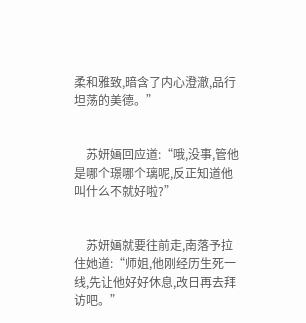柔和雅致,暗含了内心澄澈,品行坦荡的美德。”


    苏妍婳回应道:“哦,没事,管他是哪个璟哪个璃呢,反正知道他叫什么不就好啦?”


    苏妍婳就要往前走,南落予拉住她道:“师姐,他刚经历生死一线,先让他好好休息,改日再去拜访吧。”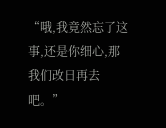“哦,我竟然忘了这事,还是你细心,那我们改日再去吧。”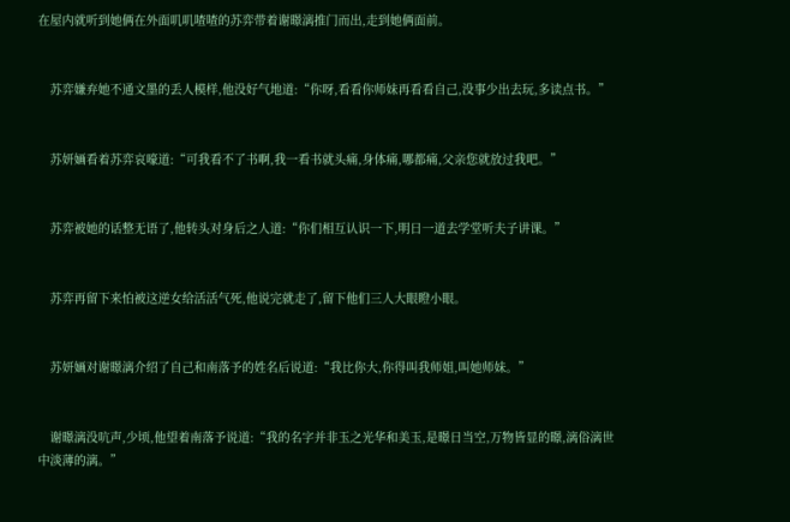在屋内就听到她俩在外面叽叽喳喳的苏弈带着谢暻漓推门而出,走到她俩面前。


    苏弈嫌弃她不通文墨的丢人模样,他没好气地道:“你呀,看看你师妹再看看自己,没事少出去玩,多读点书。”


    苏妍婳看着苏弈哀嚎道:“可我看不了书啊,我一看书就头痛,身体痛,哪都痛,父亲您就放过我吧。”


    苏弈被她的话整无语了,他转头对身后之人道:“你们相互认识一下,明日一道去学堂听夫子讲课。”


    苏弈再留下来怕被这逆女给活活气死,他说完就走了,留下他们三人大眼瞪小眼。


    苏妍婳对谢暻漓介绍了自己和南落予的姓名后说道:“我比你大,你得叫我师姐,叫她师妹。”


    谢暻漓没吭声,少顷,他望着南落予说道:“我的名字并非玉之光华和美玉,是暻日当空,万物皆显的暻,漓俗漓世中淡薄的漓。”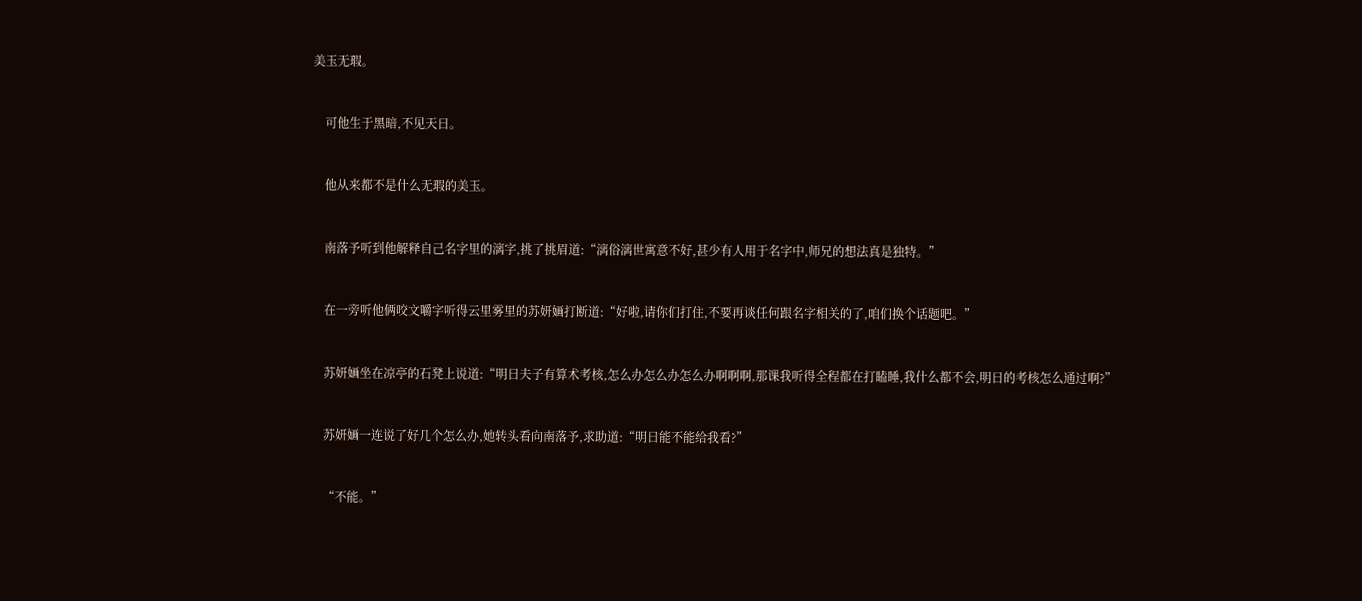美玉无瑕。


    可他生于黑暗,不见天日。


    他从来都不是什么无瑕的美玉。


    南落予听到他解释自己名字里的漓字,挑了挑眉道:“漓俗漓世寓意不好,甚少有人用于名字中,师兄的想法真是独特。”


    在一旁听他俩咬文嚼字听得云里雾里的苏妍婳打断道:“好啦,请你们打住,不要再谈任何跟名字相关的了,咱们换个话题吧。”


    苏妍婳坐在凉亭的石凳上说道:“明日夫子有算术考核,怎么办怎么办怎么办啊啊啊,那课我听得全程都在打瞌睡,我什么都不会,明日的考核怎么通过啊?”


    苏妍婳一连说了好几个怎么办,她转头看向南落予,求助道:“明日能不能给我看?”


    “不能。”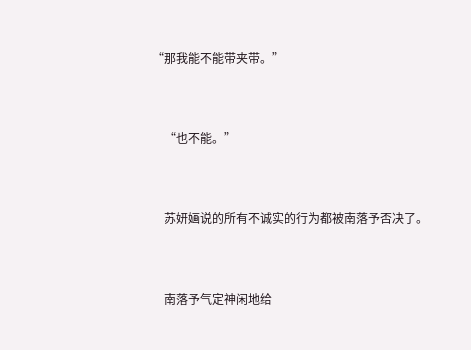“那我能不能带夹带。”


    “也不能。”


    苏妍婳说的所有不诚实的行为都被南落予否决了。


    南落予气定神闲地给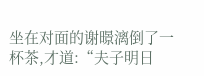坐在对面的谢暻漓倒了一杯茶,才道:“夫子明日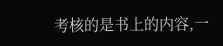考核的是书上的内容,一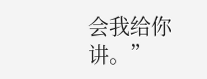会我给你讲。”